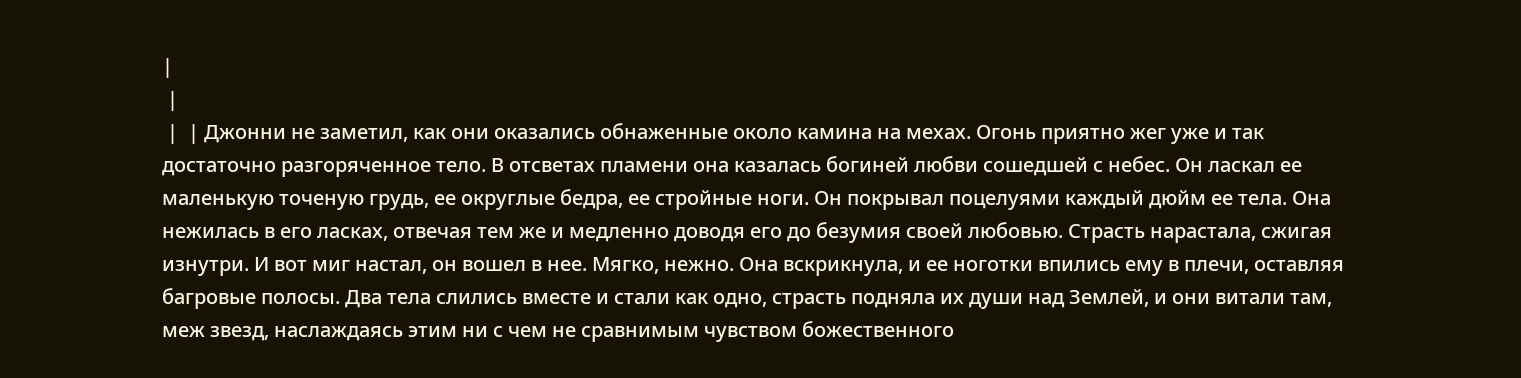|
 |
 |  | Джонни не заметил, как они оказались обнаженные около камина на мехах. Огонь приятно жег уже и так достаточно разгоряченное тело. В отсветах пламени она казалась богиней любви сошедшей с небес. Он ласкал ее маленькую точеную грудь, ее округлые бедра, ее стройные ноги. Он покрывал поцелуями каждый дюйм ее тела. Она нежилась в его ласках, отвечая тем же и медленно доводя его до безумия своей любовью. Страсть нарастала, сжигая изнутри. И вот миг настал, он вошел в нее. Мягко, нежно. Она вскрикнула, и ее ноготки впились ему в плечи, оставляя багровые полосы. Два тела слились вместе и стали как одно, страсть подняла их души над Землей, и они витали там, меж звезд, наслаждаясь этим ни с чем не сравнимым чувством божественного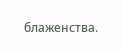блаженства.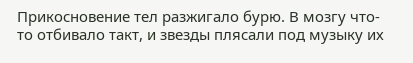Прикосновение тел разжигало бурю. В мозгу что-то отбивало такт, и звезды плясали под музыку их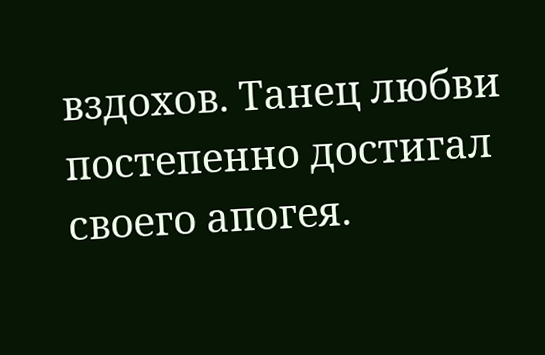вздохов. Танец любви постепенно достигал своего апогея.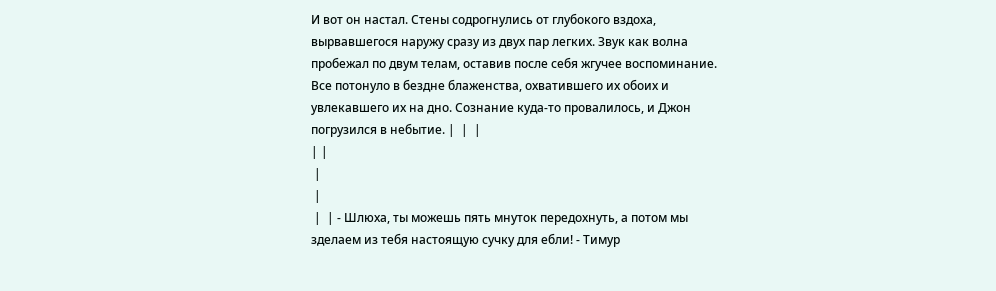И вот он настал. Стены содрогнулись от глубокого вздоха, вырвавшегося наружу сразу из двух пар легких. Звук как волна пробежал по двум телам, оставив после себя жгучее воспоминание. Все потонуло в бездне блаженства, охватившего их обоих и увлекавшего их на дно. Сознание куда-то провалилось, и Джон погрузился в небытие. |  |  |
| |
 |
 |
 |  | - Шлюха, ты можешь пять мнуток передохнуть, а потом мы зделаем из тебя настоящую сучку для ебли! - Тимур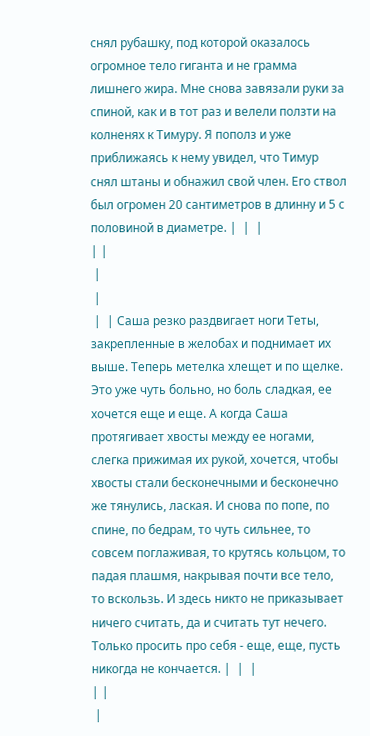снял рубашку, под которой оказалось огромное тело гиганта и не грамма лишнего жира. Мне снова завязали руки за спиной, как и в тот раз и велели ползти на колненях к Тимуру. Я пополз и уже приближаясь к нему увидел, что Тимур снял штаны и обнажил свой член. Его ствол был огромен 20 сантиметров в длинну и 5 с половиной в диаметре. |  |  |
| |
 |
 |
 |  | Саша резко раздвигает ноги Теты, закрепленные в желобах и поднимает их выше. Теперь метелка хлещет и по щелке. Это уже чуть больно, но боль сладкая, ее хочется еще и еще. А когда Саша протягивает хвосты между ее ногами, слегка прижимая их рукой, хочется, чтобы хвосты стали бесконечными и бесконечно же тянулись, лаская. И снова по попе, по спине, по бедрам, то чуть сильнее, то совсем поглаживая, то крутясь кольцом, то падая плашмя, накрывая почти все тело, то вскользь. И здесь никто не приказывает ничего считать, да и считать тут нечего. Только просить про себя - еще, еще, пусть никогда не кончается. |  |  |
| |
 |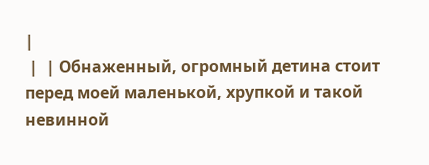|
 |  | Обнаженный, огромный детина стоит перед моей маленькой, хрупкой и такой невинной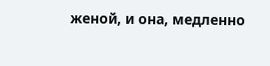женой, и она, медленно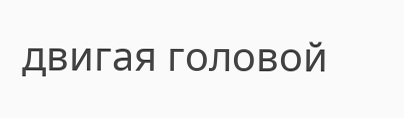двигая головой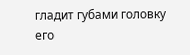гладит губами головку его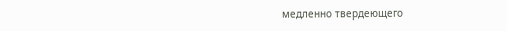медленно твердеющего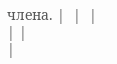члена. |  |  |
| |
|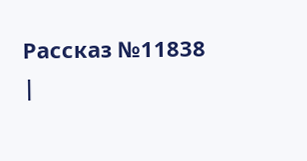Рассказ №11838
|